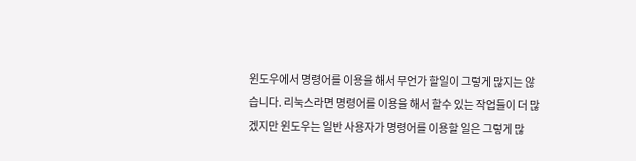윈도우에서 명령어를 이용을 해서 무언가 할일이 그렇게 많지는 않습니다. 리눅스라면 명령어를 이용을 해서 할수 있는 작업들이 더 많겠지만 윈도우는 일반 사용자가 명령어를 이용할 일은 그렇게 많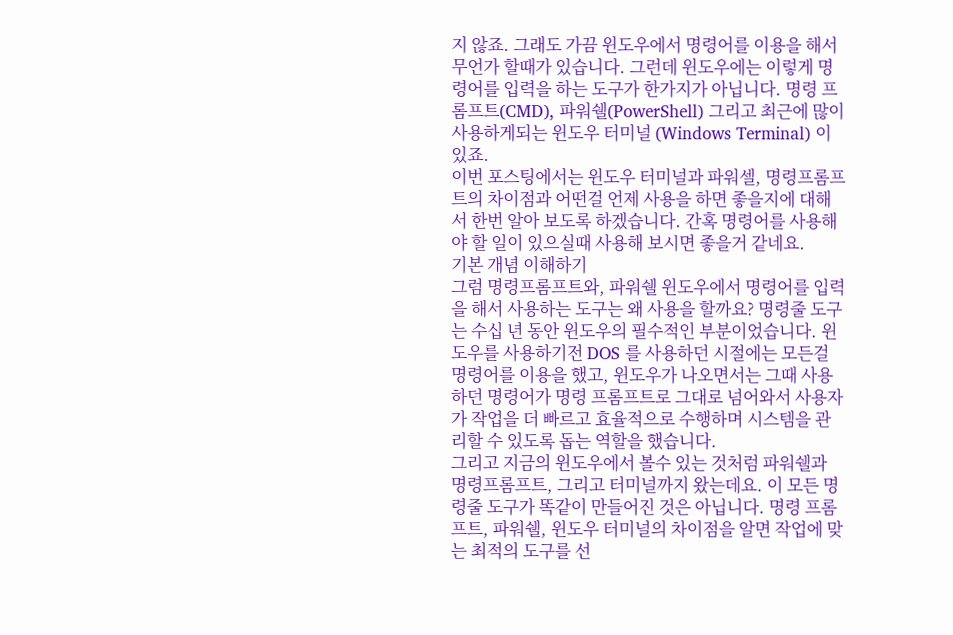지 않죠. 그래도 가끔 윈도우에서 명령어를 이용을 해서 무언가 할때가 있습니다. 그런데 윈도우에는 이렇게 명령어를 입력을 하는 도구가 한가지가 아닙니다. 명령 프롬프트(CMD), 파워쉘(PowerShell) 그리고 최근에 많이 사용하게되는 윈도우 터미널 (Windows Terminal) 이 있죠.
이번 포스팅에서는 윈도우 터미널과 파워셀, 명령프롬프트의 차이점과 어떤걸 언제 사용을 하면 좋을지에 대해서 한번 알아 보도록 하겠습니다. 간혹 명령어를 사용해야 할 일이 있으실때 사용해 보시면 좋을거 같네요.
기본 개념 이해하기
그럼 명령프롬프트와, 파워쉘 윈도우에서 명령어를 입력을 해서 사용하는 도구는 왜 사용을 할까요? 명령줄 도구는 수십 년 동안 윈도우의 필수적인 부분이었습니다. 윈도우를 사용하기전 DOS 를 사용하던 시절에는 모든걸 명령어를 이용을 했고, 윈도우가 나오면서는 그때 사용하던 명령어가 명령 프롬프트로 그대로 넘어와서 사용자가 작업을 더 빠르고 효율적으로 수행하며 시스템을 관리할 수 있도록 돕는 역할을 했습니다.
그리고 지금의 윈도우에서 볼수 있는 것처럼 파워쉘과 명령프롬프트, 그리고 터미널까지 왔는데요. 이 모든 명령줄 도구가 똑같이 만들어진 것은 아닙니다. 명령 프롬프트, 파워쉘, 윈도우 터미널의 차이점을 알면 작업에 맞는 최적의 도구를 선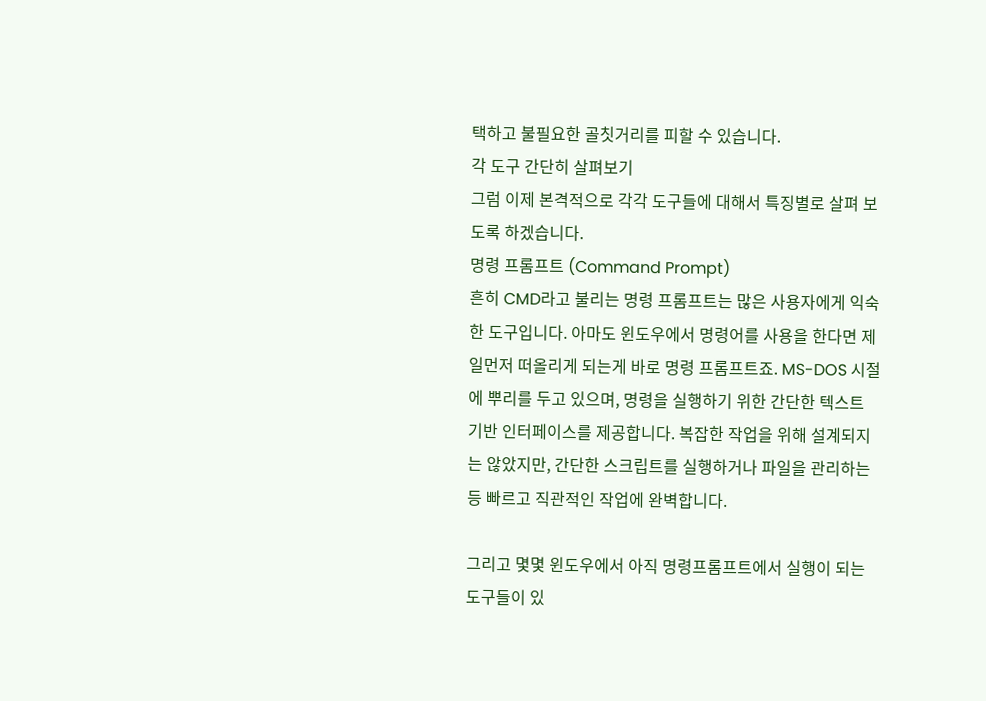택하고 불필요한 골칫거리를 피할 수 있습니다.
각 도구 간단히 살펴보기
그럼 이제 본격적으로 각각 도구들에 대해서 특징별로 살펴 보도록 하겠습니다.
명령 프롬프트 (Command Prompt)
흔히 CMD라고 불리는 명령 프롬프트는 많은 사용자에게 익숙한 도구입니다. 아마도 윈도우에서 명령어를 사용을 한다면 제일먼저 떠올리게 되는게 바로 명령 프롬프트죠. MS-DOS 시절에 뿌리를 두고 있으며, 명령을 실행하기 위한 간단한 텍스트 기반 인터페이스를 제공합니다. 복잡한 작업을 위해 설계되지는 않았지만, 간단한 스크립트를 실행하거나 파일을 관리하는 등 빠르고 직관적인 작업에 완벽합니다.

그리고 몇몇 윈도우에서 아직 명령프롬프트에서 실행이 되는 도구들이 있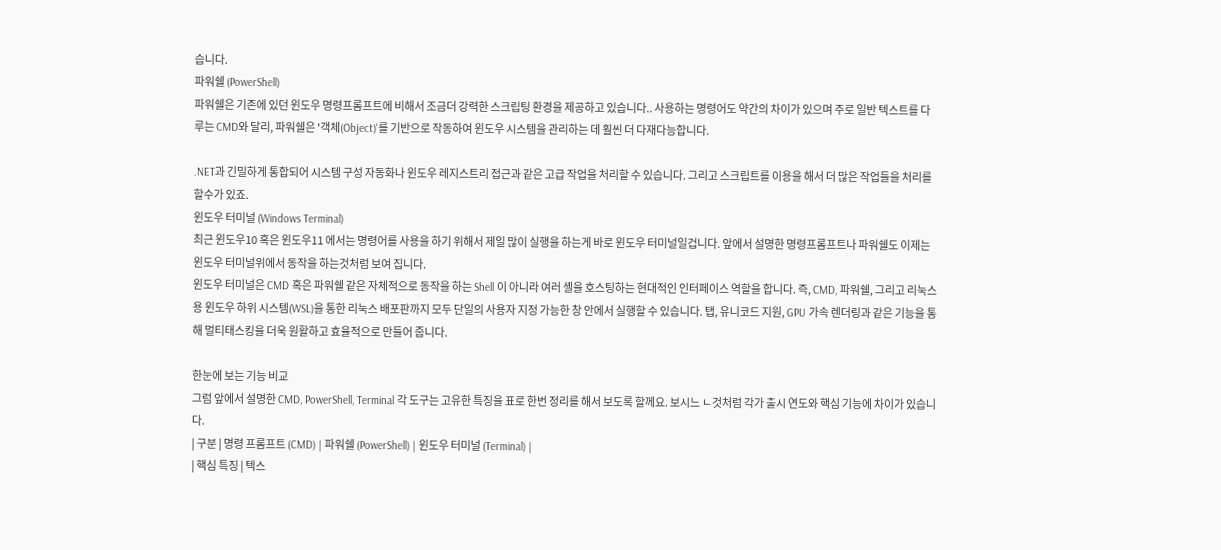습니다.
파워쉘 (PowerShell)
파워쉘은 기존에 있던 윈도우 명령프롬프트에 비해서 조금더 강력한 스크립팅 환경을 제공하고 있습니다.. 사용하는 명령어도 약간의 차이가 있으며 주로 일반 텍스트를 다루는 CMD와 달리, 파워쉘은 '객체(Object)'를 기반으로 작동하여 윈도우 시스템을 관리하는 데 훨씬 더 다재다능합니다.

.NET과 긴밀하게 통합되어 시스템 구성 자동화나 윈도우 레지스트리 접근과 같은 고급 작업을 처리할 수 있습니다. 그리고 스크립트를 이용을 해서 더 많은 작업들을 처리를 할수가 있죠.
윈도우 터미널 (Windows Terminal)
최근 윈도우10 혹은 윈도우11 에서는 명령어를 사용을 하기 위해서 제일 많이 실행을 하는게 바로 윈도우 터미널일겁니다. 앞에서 설명한 명령프롬프트나 파워쉘도 이제는 윈도우 터미널위에서 동작을 하는것처럼 보여 집니다.
윈도우 터미널은 CMD 혹은 파워쉘 같은 자체적으로 동작을 하는 Shell 이 아니라 여러 셸을 호스팅하는 현대적인 인터페이스 역할을 합니다. 즉, CMD, 파워쉘, 그리고 리눅스용 윈도우 하위 시스템(WSL)을 통한 리눅스 배포판까지 모두 단일의 사용자 지정 가능한 창 안에서 실행할 수 있습니다. 탭, 유니코드 지원, GPU 가속 렌더링과 같은 기능을 통해 멀티태스킹을 더욱 원활하고 효율적으로 만들어 줍니다.

한눈에 보는 기능 비교
그럼 앞에서 설명한 CMD, PowerShell, Terminal 각 도구는 고유한 특징을 표로 한번 정리를 해서 보도록 할께요. 보시느 ㄴ것처럼 각가 출시 연도와 핵심 기능에 차이가 있습니다.
| 구분 | 명령 프롬프트 (CMD) | 파워쉘 (PowerShell) | 윈도우 터미널 (Terminal) |
| 핵심 특징 | 텍스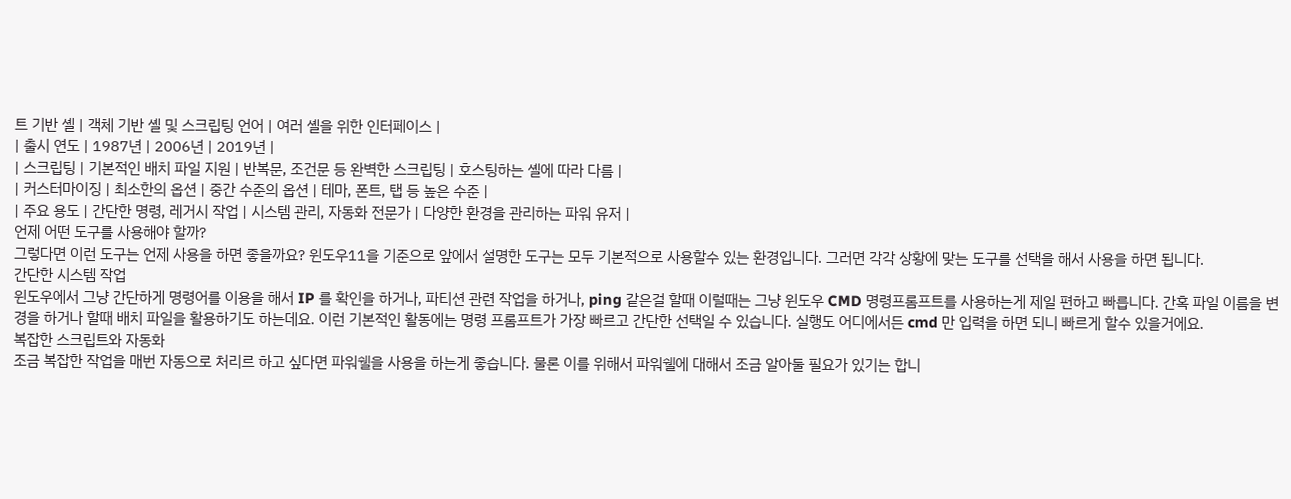트 기반 셸 | 객체 기반 셸 및 스크립팅 언어 | 여러 셸을 위한 인터페이스 |
| 출시 연도 | 1987년 | 2006년 | 2019년 |
| 스크립팅 | 기본적인 배치 파일 지원 | 반복문, 조건문 등 완벽한 스크립팅 | 호스팅하는 셸에 따라 다름 |
| 커스터마이징 | 최소한의 옵션 | 중간 수준의 옵션 | 테마, 폰트, 탭 등 높은 수준 |
| 주요 용도 | 간단한 명령, 레거시 작업 | 시스템 관리, 자동화 전문가 | 다양한 환경을 관리하는 파워 유저 |
언제 어떤 도구를 사용해야 할까?
그렇다면 이런 도구는 언제 사용을 하면 좋을까요? 윈도우11을 기준으로 앞에서 설명한 도구는 모두 기본적으로 사용할수 있는 환경입니다. 그러면 각각 상황에 맞는 도구를 선택을 해서 사용을 하면 됩니다.
간단한 시스템 작업
윈도우에서 그냥 간단하게 명령어를 이용을 해서 IP 를 확인을 하거나, 파티션 관련 작업을 하거나, ping 같은걸 할때 이럴때는 그냥 윈도우 CMD 명령프롬프트를 사용하는게 제일 편하고 빠릅니다. 간혹 파일 이름을 변경을 하거나 할때 배치 파일을 활용하기도 하는데요. 이런 기본적인 활동에는 명령 프롬프트가 가장 빠르고 간단한 선택일 수 있습니다. 실행도 어디에서든 cmd 만 입력을 하면 되니 빠르게 할수 있을거에요.
복잡한 스크립트와 자동화
조금 복잡한 작업을 매번 자동으로 처리르 하고 싶다면 파워쉘을 사용을 하는게 좋습니다. 물론 이를 위해서 파워쉘에 대해서 조금 알아둘 필요가 있기는 합니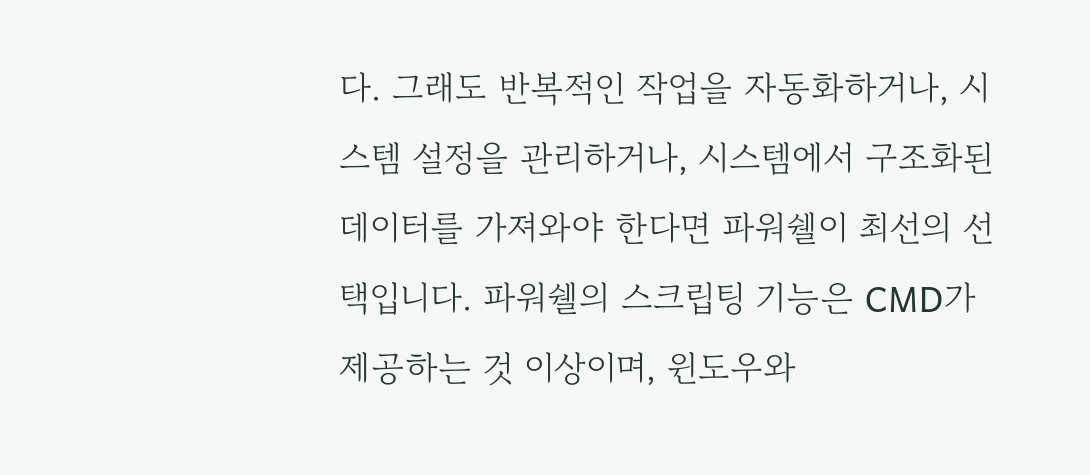다. 그래도 반복적인 작업을 자동화하거나, 시스템 설정을 관리하거나, 시스템에서 구조화된 데이터를 가져와야 한다면 파워쉘이 최선의 선택입니다. 파워쉘의 스크립팅 기능은 CMD가 제공하는 것 이상이며, 윈도우와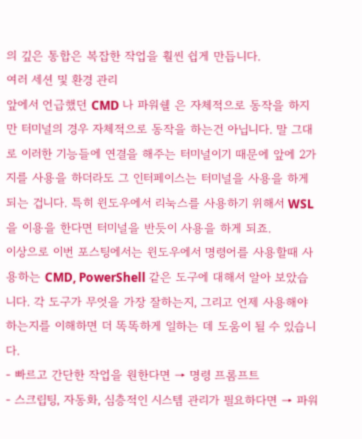의 깊은 통합은 복잡한 작업을 훨씬 쉽게 만듭니다.
여러 세션 및 환경 관리
앞에서 언급했던 CMD 나 파워쉘 은 자체적으로 동작을 하지만 터미널의 경우 자체적으로 동작을 하는건 아닙니다. 말 그대로 이러한 기능들에 연결을 해주는 터미널이기 때문에 앞에 2가지를 사용을 하더라도 그 인터페이스는 터미널을 사용을 하게 되는 겁니다. 특히 윈도우에서 리눅스를 사용하기 위해서 WSL 을 이용을 한다면 터미널을 반듯이 사용을 하게 되죠.
이상으로 이번 포스팅에서는 윈도우에서 명령어를 사용할때 사용하는 CMD, PowerShell 같은 도구에 대해서 알아 보았습니다. 각 도구가 무엇을 가장 잘하는지, 그리고 언제 사용해야 하는지를 이해하면 더 똑똑하게 일하는 데 도움이 될 수 있습니다.
- 빠르고 간단한 작업을 원한다면 → 명령 프롬프트
- 스크립팅, 자동화, 심층적인 시스템 관리가 필요하다면 → 파워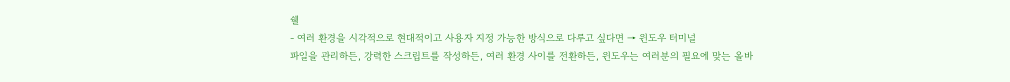쉘
- 여러 환경을 시각적으로 현대적이고 사용자 지정 가능한 방식으로 다루고 싶다면 → 윈도우 터미널
파일을 관리하든, 강력한 스크립트를 작성하든, 여러 환경 사이를 전환하든, 윈도우는 여러분의 필요에 맞는 올바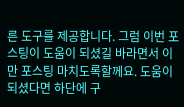른 도구를 제공합니다. 그럼 이번 포스팅이 도움이 되셨길 바라면서 이만 포스팅 마치도록할께요. 도움이 되셨다면 하단에 구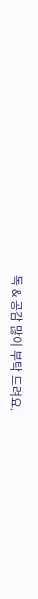독 & 공감 많이 부탁 드려요.